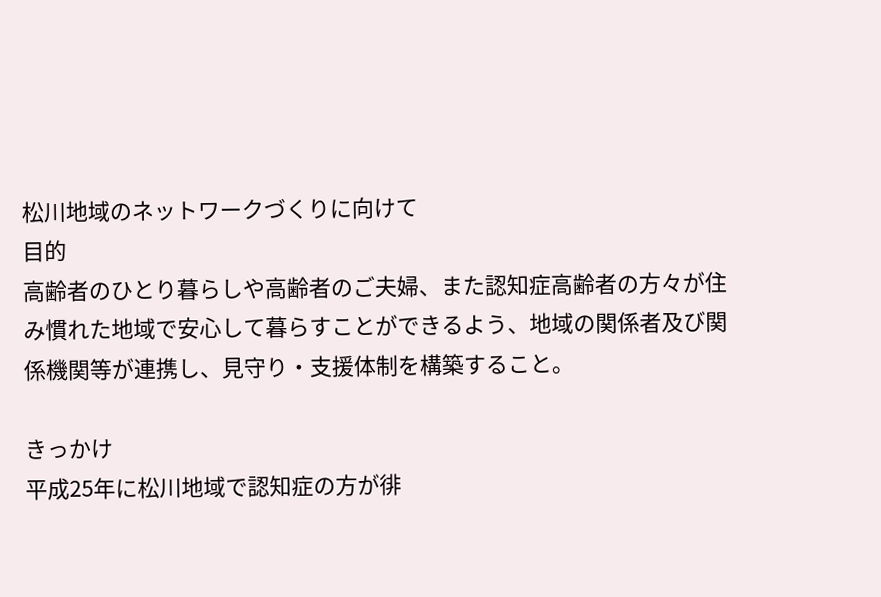松川地域のネットワークづくりに向けて
目的
高齢者のひとり暮らしや高齢者のご夫婦、また認知症高齢者の方々が住み慣れた地域で安心して暮らすことができるよう、地域の関係者及び関係機関等が連携し、見守り・支援体制を構築すること。

きっかけ
平成25年に松川地域で認知症の方が徘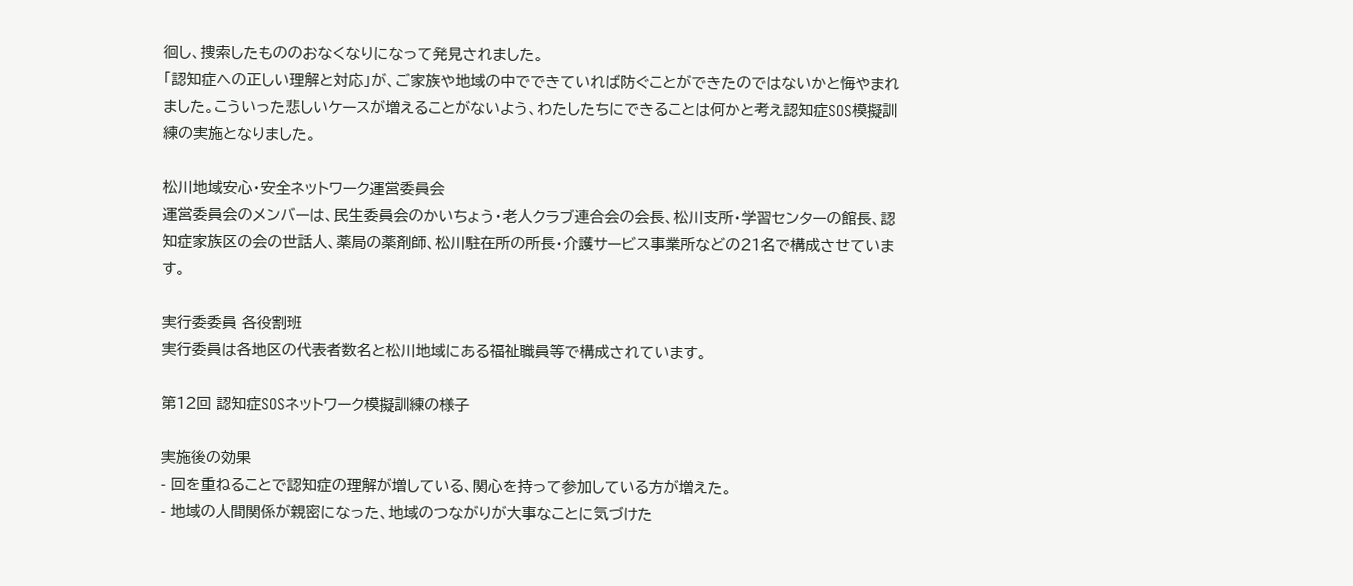徊し、捜索したもののおなくなりになって発見されました。
「認知症への正しい理解と対応」が、ご家族や地域の中でできていれば防ぐことができたのではないかと悔やまれました。こういった悲しいケースが増えることがないよう、わたしたちにできることは何かと考え認知症SOS模擬訓練の実施となりました。

松川地域安心・安全ネットワーク運営委員会
運営委員会のメンバーは、民生委員会のかいちょう・老人クラブ連合会の会長、松川支所・学習センターの館長、認知症家族区の会の世話人、薬局の薬剤師、松川駐在所の所長・介護サービス事業所などの21名で構成させています。

実行委委員 各役割班
実行委員は各地区の代表者数名と松川地域にある福祉職員等で構成されています。

第12回 認知症SOSネットワーク模擬訓練の様子

実施後の効果
- 回を重ねることで認知症の理解が増している、関心を持って参加している方が増えた。
- 地域の人間関係が親密になった、地域のつながりが大事なことに気づけた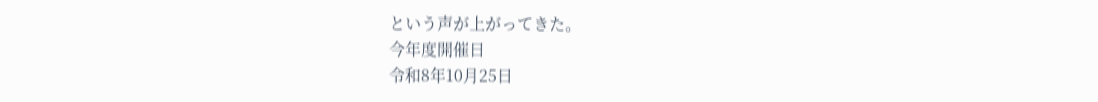という声が上がってきた。
今年度開催日
令和8年10月25日